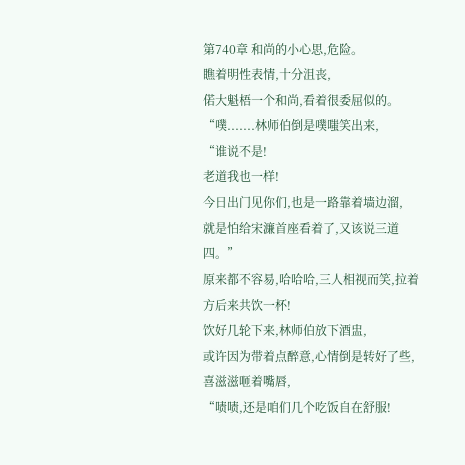第740章 和尚的小心思,危险。
瞧着明性表情,十分沮丧,
偌大魁梧一个和尚,看着很委屈似的。
“噗.......林师伯倒是噗嗤笑出来,
“谁说不是!
老道我也一样!
今日出门见你们,也是一路靠着墙边溜,
就是怕给宋濂首座看着了,又该说三道四。”
原来都不容易,哈哈哈,三人相视而笑,拉着方后来共饮一杯!
饮好几轮下来,林师伯放下酒盅,
或许因为带着点醉意,心情倒是转好了些,
喜滋滋咂着嘴唇,
“啧啧,还是咱们几个吃饭自在舒服!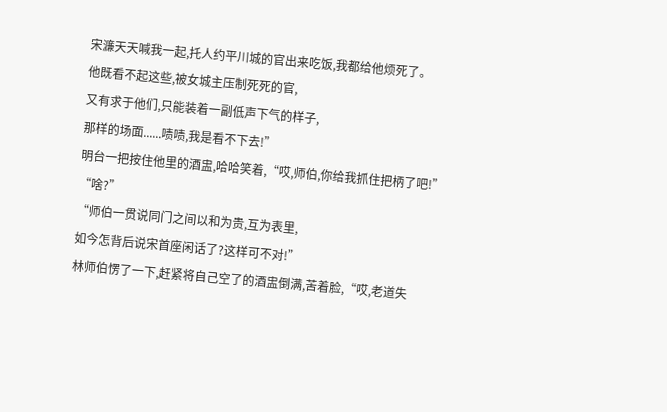宋濂天天喊我一起,托人约平川城的官出来吃饭,我都给他烦死了。
他既看不起这些,被女城主压制死死的官,
又有求于他们,只能装着一副低声下气的样子,
那样的场面......啧啧,我是看不下去!”
明台一把按住他里的酒盅,哈哈笑着,“哎,师伯,你给我抓住把柄了吧!”
“啥?”
“师伯一贯说同门之间以和为贵,互为表里,
如今怎背后说宋首座闲话了?这样可不对!”
林师伯愣了一下,赶紧将自己空了的酒盅倒满,苦着脸,“哎,老道失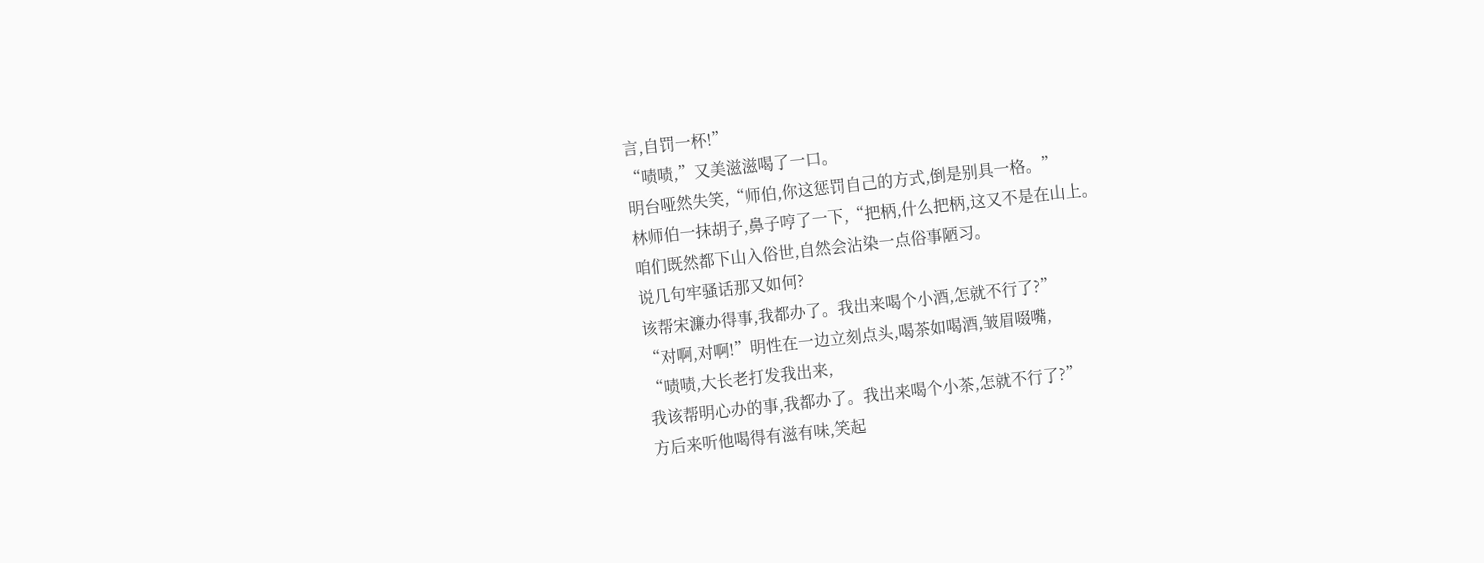言,自罚一杯!”
“啧啧,”又美滋滋喝了一口。
明台哑然失笑,“师伯,你这惩罚自己的方式,倒是别具一格。”
林师伯一抹胡子,鼻子哼了一下,“把柄,什么把柄,这又不是在山上。
咱们既然都下山入俗世,自然会沾染一点俗事陋习。
说几句牢骚话那又如何?
该帮宋濂办得事,我都办了。我出来喝个小酒,怎就不行了?”
“对啊,对啊!”明性在一边立刻点头,喝茶如喝酒,皱眉啜嘴,
“啧啧,大长老打发我出来,
我该帮明心办的事,我都办了。我出来喝个小茶,怎就不行了?”
方后来听他喝得有滋有味,笑起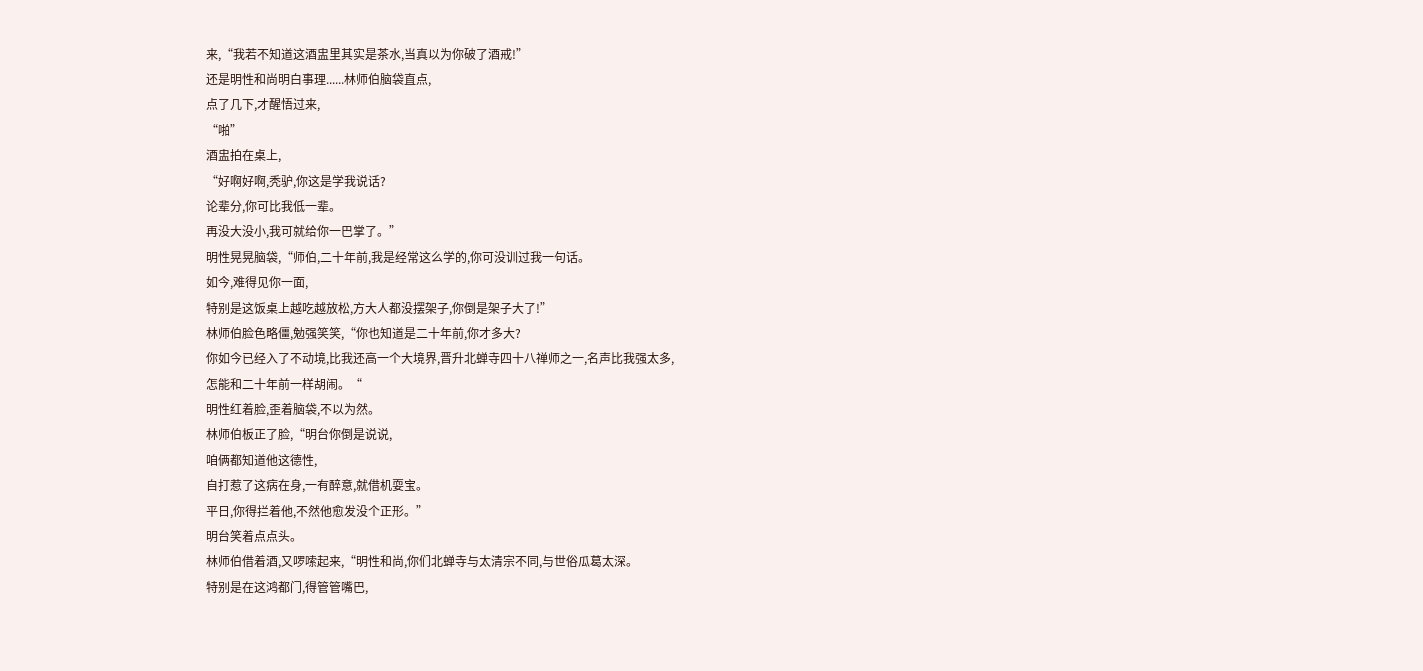来,“我若不知道这酒盅里其实是茶水,当真以为你破了酒戒!”
还是明性和尚明白事理......林师伯脑袋直点,
点了几下,才醒悟过来,
“啪”
酒盅拍在桌上,
“好啊好啊,秃驴,你这是学我说话?
论辈分,你可比我低一辈。
再没大没小,我可就给你一巴掌了。”
明性晃晃脑袋,“师伯,二十年前,我是经常这么学的,你可没训过我一句话。
如今,难得见你一面,
特别是这饭桌上越吃越放松,方大人都没摆架子,你倒是架子大了!”
林师伯脸色略僵,勉强笑笑,“你也知道是二十年前,你才多大?
你如今已经入了不动境,比我还高一个大境界,晋升北蝉寺四十八禅师之一,名声比我强太多,
怎能和二十年前一样胡闹。“
明性红着脸,歪着脑袋,不以为然。
林师伯板正了脸,“明台你倒是说说,
咱俩都知道他这德性,
自打惹了这病在身,一有醉意,就借机耍宝。
平日,你得拦着他,不然他愈发没个正形。”
明台笑着点点头。
林师伯借着酒,又啰嗦起来,“明性和尚,你们北蝉寺与太清宗不同,与世俗瓜葛太深。
特别是在这鸿都门,得管管嘴巴,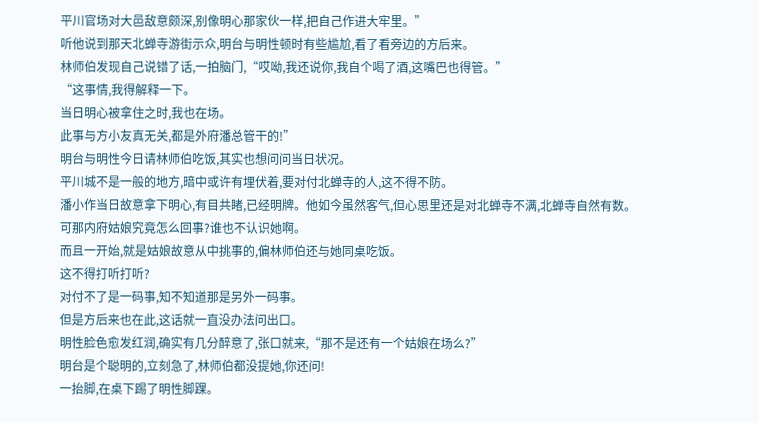平川官场对大邑敌意颇深,别像明心那家伙一样,把自己作进大牢里。”
听他说到那天北蝉寺游街示众,明台与明性顿时有些尴尬,看了看旁边的方后来。
林师伯发现自己说错了话,一拍脑门,“哎呦,我还说你,我自个喝了酒,这嘴巴也得管。”
“这事情,我得解释一下。
当日明心被拿住之时,我也在场。
此事与方小友真无关,都是外府潘总管干的!”
明台与明性今日请林师伯吃饭,其实也想问问当日状况。
平川城不是一般的地方,暗中或许有埋伏着,要对付北蝉寺的人,这不得不防。
潘小作当日故意拿下明心,有目共睹,已经明牌。他如今虽然客气,但心思里还是对北蝉寺不满,北蝉寺自然有数。
可那内府姑娘究竟怎么回事?谁也不认识她啊。
而且一开始,就是姑娘故意从中挑事的,偏林师伯还与她同桌吃饭。
这不得打听打听?
对付不了是一码事,知不知道那是另外一码事。
但是方后来也在此,这话就一直没办法问出口。
明性脸色愈发红润,确实有几分醉意了,张口就来,“那不是还有一个姑娘在场么?”
明台是个聪明的,立刻急了,林师伯都没提她,你还问!
一抬脚,在桌下踢了明性脚踝。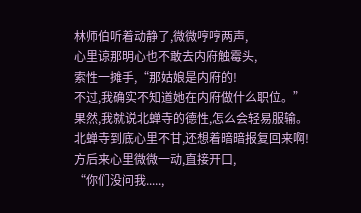林师伯听着动静了,微微哼哼两声,
心里谅那明心也不敢去内府触霉头,
索性一摊手,“那姑娘是内府的!
不过,我确实不知道她在内府做什么职位。”
果然,我就说北蝉寺的德性,怎么会轻易服输。
北蝉寺到底心里不甘,还想着暗暗报复回来啊!
方后来心里微微一动,直接开口,
“你们没问我.....,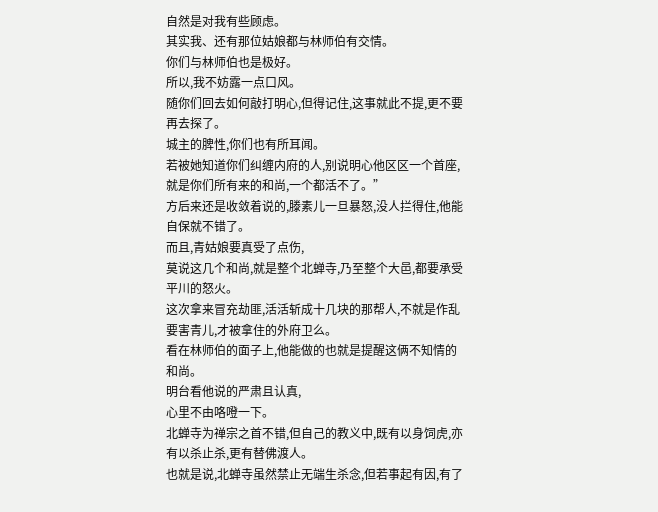自然是对我有些顾虑。
其实我、还有那位姑娘都与林师伯有交情。
你们与林师伯也是极好。
所以,我不妨露一点口风。
随你们回去如何敲打明心,但得记住,这事就此不提,更不要再去探了。
城主的脾性,你们也有所耳闻。
若被她知道你们纠缠内府的人,别说明心他区区一个首座,就是你们所有来的和尚,一个都活不了。”
方后来还是收敛着说的,滕素儿一旦暴怒,没人拦得住,他能自保就不错了。
而且,青姑娘要真受了点伤,
莫说这几个和尚,就是整个北蝉寺,乃至整个大邑,都要承受平川的怒火。
这次拿来冒充劫匪,活活斩成十几块的那帮人,不就是作乱要害青儿,才被拿住的外府卫么。
看在林师伯的面子上,他能做的也就是提醒这俩不知情的和尚。
明台看他说的严肃且认真,
心里不由咯噔一下。
北蝉寺为禅宗之首不错,但自己的教义中,既有以身饲虎,亦有以杀止杀,更有替佛渡人。
也就是说,北蝉寺虽然禁止无端生杀念,但若事起有因,有了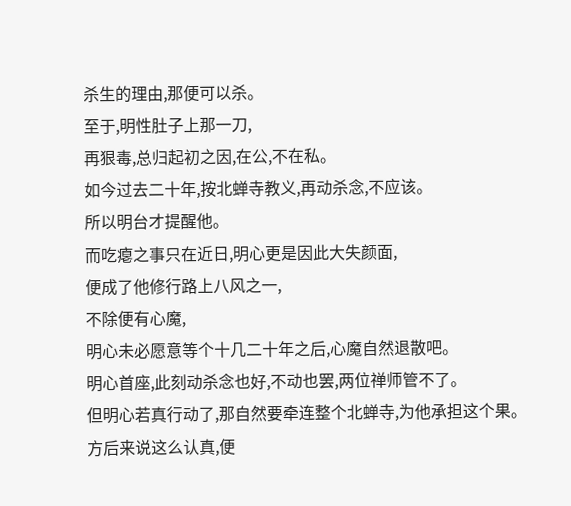杀生的理由,那便可以杀。
至于,明性肚子上那一刀,
再狠毒,总归起初之因,在公,不在私。
如今过去二十年,按北蝉寺教义,再动杀念,不应该。
所以明台才提醒他。
而吃瘪之事只在近日,明心更是因此大失颜面,
便成了他修行路上八风之一,
不除便有心魔,
明心未必愿意等个十几二十年之后,心魔自然退散吧。
明心首座,此刻动杀念也好,不动也罢,两位禅师管不了。
但明心若真行动了,那自然要牵连整个北蝉寺,为他承担这个果。
方后来说这么认真,便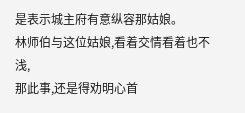是表示城主府有意纵容那姑娘。
林师伯与这位姑娘,看着交情看着也不浅,
那此事,还是得劝明心首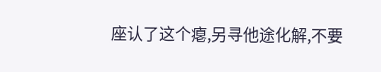座认了这个瘪,另寻他途化解,不要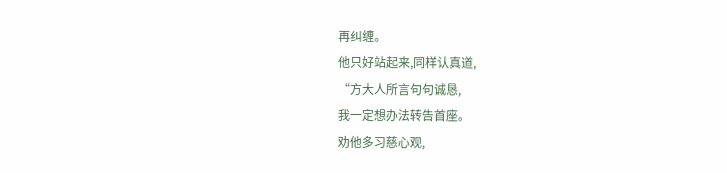再纠缠。
他只好站起来,同样认真道,
“方大人所言句句诚恳,
我一定想办法转告首座。
劝他多习慈心观,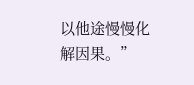以他途慢慢化解因果。”